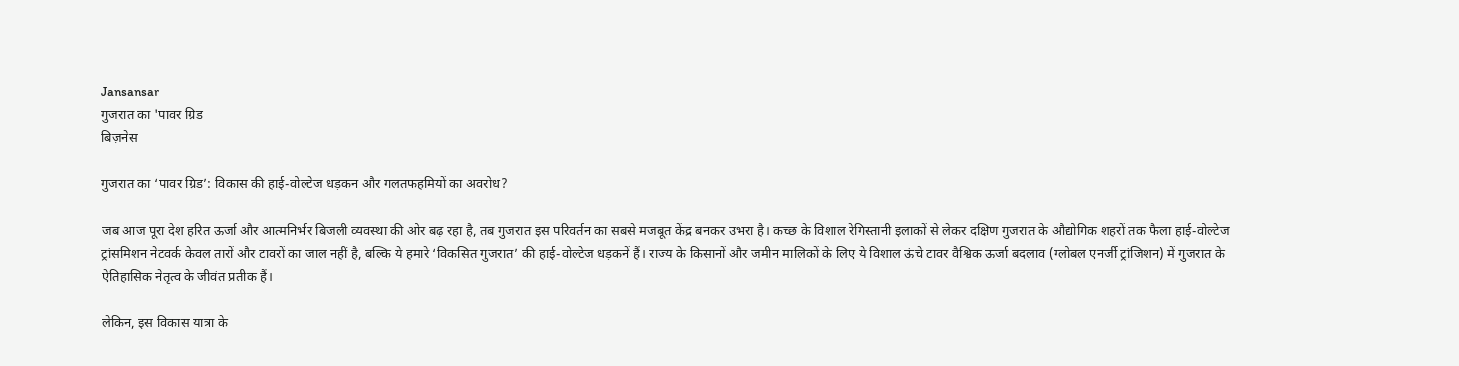Jansansar
गुजरात का 'पावर ग्रिड
बिज़नेस

गुजरात का ‘पावर ग्रिड’: विकास की हाई-वोल्टेज धड़कन और गलतफहमियों का अवरोध?

जब आज पूरा देश हरित ऊर्जा और आत्मनिर्भर बिजली व्यवस्था की ओर बढ़ रहा है, तब गुजरात इस परिवर्तन का सबसे मजबूत केंद्र बनकर उभरा है। कच्छ के विशाल रेगिस्तानी इलाकों से लेकर दक्षिण गुजरात के औद्योगिक शहरों तक फैला हाई-वोल्टेज ट्रांसमिशन नेटवर्क केवल तारों और टावरों का जाल नहीं है, बल्कि ये हमारे ‘विकसित गुजरात’ की हाई-वोल्टेज धड़कनें हैं। राज्य के किसानों और जमीन मालिकों के लिए ये विशाल ऊंचे टावर वैश्विक ऊर्जा बदलाव (ग्लोबल एनर्जी ट्रांजिशन) में गुजरात के ऐतिहासिक नेतृत्व के जीवंत प्रतीक हैं।

लेकिन, इस विकास यात्रा के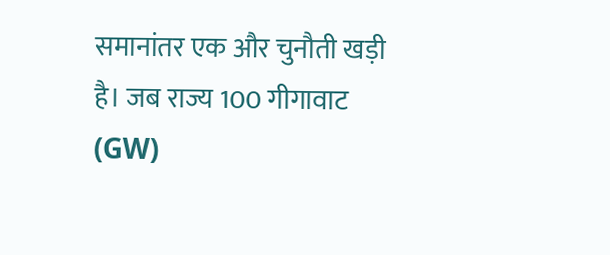समानांतर एक और चुनौती खड़ी है। जब राज्य 100 गीगावाट (GW)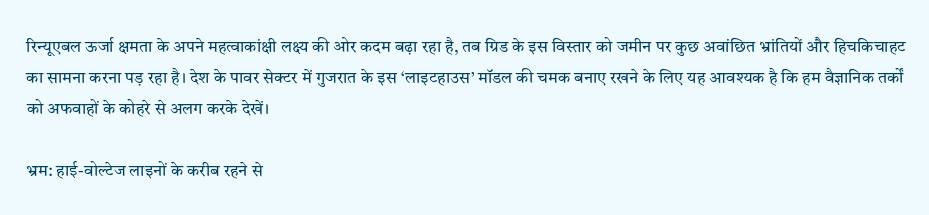रिन्यूएबल ऊर्जा क्षमता के अपने महत्वाकांक्षी लक्ष्य की ओर कदम बढ़ा रहा है, तब ग्रिड के इस विस्तार को जमीन पर कुछ अवांछित भ्रांतियों और हिचकिचाहट का सामना करना पड़ रहा है। देश के पावर सेक्टर में गुजरात के इस ‘लाइटहाउस’ मॉडल की चमक बनाए रखने के लिए यह आवश्यक है कि हम वैज्ञानिक तर्कों को अफवाहों के कोहरे से अलग करके देखें।

भ्रम: हाई-वोल्टेज लाइनों के करीब रहने से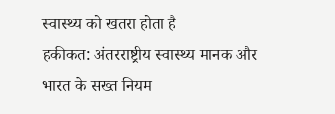स्वास्थ्य को खतरा होता है
हकीकत: अंतरराष्ट्रीय स्वास्थ्य मानक और भारत के सख्त नियम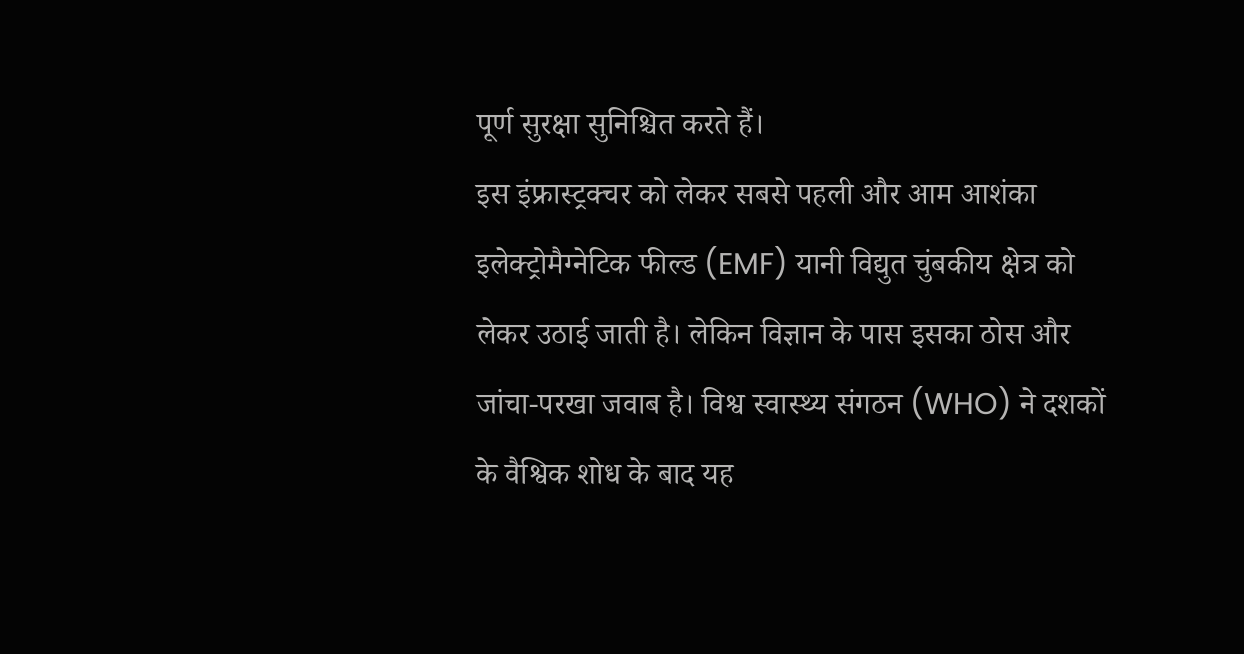पूर्ण सुरक्षा सुनिश्चित करते हैं।
इस इंफ्रास्ट्रक्चर को लेकर सबसे पहली और आम आशंका इलेक्ट्रोमैग्नेटिक फील्ड (EMF) यानी विद्युत चुंबकीय क्षेत्र को लेकर उठाई जाती है। लेकिन विज्ञान के पास इसका ठोस और जांचा-परखा जवाब है। विश्व स्वास्थ्य संगठन (WHO) ने दशकों के वैश्विक शोध के बाद यह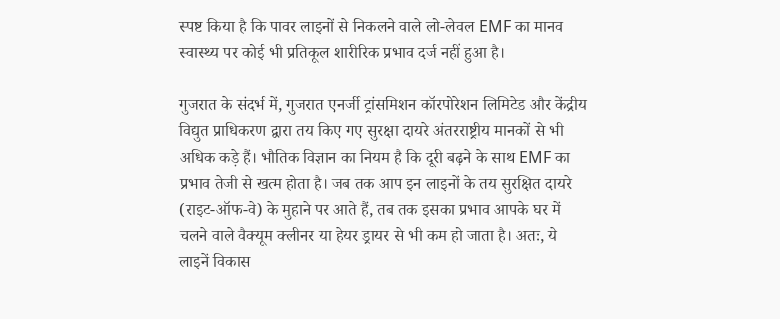स्पष्ट किया है कि पावर लाइनों से निकलने वाले लो-लेवल EMF का मानव स्वास्थ्य पर कोई भी प्रतिकूल शारीरिक प्रभाव दर्ज नहीं हुआ है।

गुजरात के संदर्भ में, गुजरात एनर्जी ट्रांसमिशन कॉरपोरेशन लिमिटेड और केंद्रीय विद्युत प्राधिकरण द्वारा तय किए गए सुरक्षा दायरे अंतरराष्ट्रीय मानकों से भी अधिक कड़े हैं। भौतिक विज्ञान का नियम है कि दूरी बढ़ने के साथ EMF का प्रभाव तेजी से खत्म होता है। जब तक आप इन लाइनों के तय सुरक्षित दायरे (राइट-ऑफ-वे) के मुहाने पर आते हैं, तब तक इसका प्रभाव आपके घर में चलने वाले वैक्यूम क्लीनर या हेयर ड्रायर से भी कम हो जाता है। अतः, ये लाइनें विकास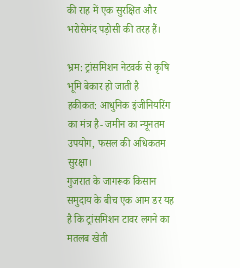की राह में एक सुरक्षित और भरोसेमंद पड़ोसी की तरह हैं।

भ्रम: ट्रांसमिशन नेटवर्क से कृषि भूमि बेकार हो जाती है
हकीकत: आधुनिक इंजीनियरिंग का मंत्र है- जमीन का न्यूनतम उपयोग, फसल की अधिकतम सुरक्षा।
गुजरात के जागरूक किसान समुदाय के बीच एक आम डर यह है कि ट्रांसमिशन टावर लगने का मतलब खेती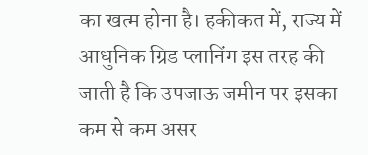का खत्म होना है। हकीकत में, राज्य में आधुनिक ग्रिड प्लानिंग इस तरह की जाती है कि उपजाऊ जमीन पर इसका कम से कम असर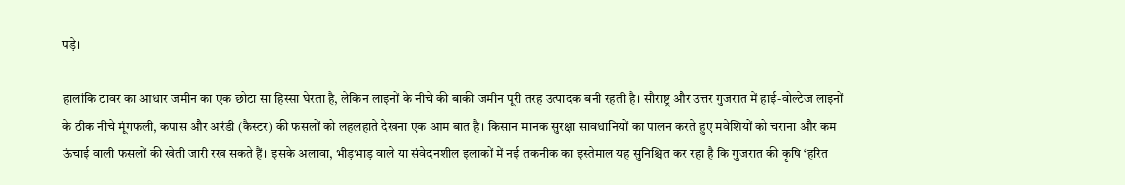पड़े।

हालांकि टावर का आधार जमीन का एक छोटा सा हिस्सा घेरता है, लेकिन लाइनों के नीचे की बाकी जमीन पूरी तरह उत्पादक बनी रहती है। सौराष्ट्र और उत्तर गुजरात में हाई-वोल्टेज लाइनों के ठीक नीचे मूंगफली, कपास और अरंडी (कैस्टर) की फसलों को लहलहाते देखना एक आम बात है। किसान मानक सुरक्षा सावधानियों का पालन करते हुए मवेशियों को चराना और कम ऊंचाई वाली फसलों की खेती जारी रख सकते हैं। इसके अलावा, भीड़भाड़ वाले या संवेदनशील इलाकों में नई तकनीक का इस्तेमाल यह सुनिश्चित कर रहा है कि गुजरात की कृषि ‘हरित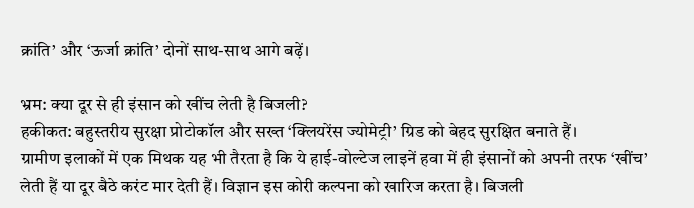क्रांति’ और ‘ऊर्जा क्रांति’ दोनों साथ-साथ आगे बढ़ें।

भ्रम: क्या दूर से ही इंसान को खींच लेती है बिजली?
हकीकत: बहुस्तरीय सुरक्षा प्रोटोकॉल और सख्त ‘क्लियरेंस ज्योमेट्री’ ग्रिड को बेहद सुरक्षित बनाते हैं।
ग्रामीण इलाकों में एक मिथक यह भी तैरता है कि ये हाई-वोल्टेज लाइनें हवा में ही इंसानों को अपनी तरफ ‘खींच’ लेती हैं या दूर बैठे करंट मार देती हैं। विज्ञान इस कोरी कल्पना को खारिज करता है। बिजली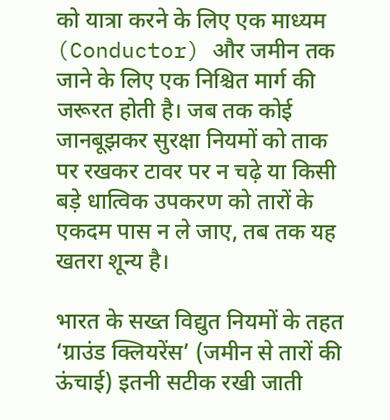को यात्रा करने के लिए एक माध्यम (Conductor) और जमीन तक जाने के लिए एक निश्चित मार्ग की जरूरत होती है। जब तक कोई जानबूझकर सुरक्षा नियमों को ताक पर रखकर टावर पर न चढ़े या किसी बड़े धात्विक उपकरण को तारों के एकदम पास न ले जाए, तब तक यह खतरा शून्य है।

भारत के सख्त विद्युत नियमों के तहत ‘ग्राउंड क्लियरेंस’ (जमीन से तारों की ऊंचाई) इतनी सटीक रखी जाती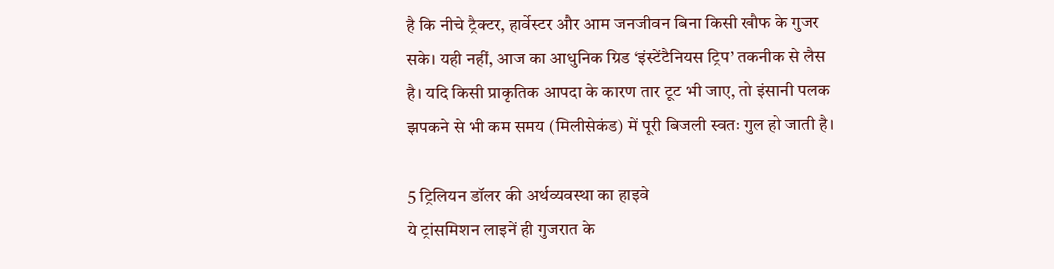है कि नीचे ट्रैक्टर, हार्वेस्टर और आम जनजीवन बिना किसी खौफ के गुजर सके। यही नहीं, आज का आधुनिक ग्रिड ‘इंस्टेंटैनियस ट्रिप’ तकनीक से लैस है। यदि किसी प्राकृतिक आपदा के कारण तार टूट भी जाए, तो इंसानी पलक झपकने से भी कम समय (मिलीसेकंड) में पूरी बिजली स्वतः गुल हो जाती है।

5 ट्रिलियन डॉलर की अर्थव्यवस्था का हाइवे
ये ट्रांसमिशन लाइनें ही गुजरात के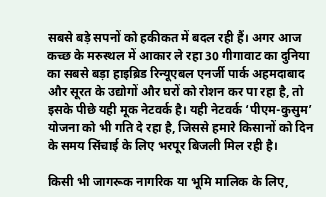सबसे बड़े सपनों को हकीकत में बदल रही हैं। अगर आज कच्छ के मरुस्थल में आकार ले रहा 30 गीगावाट का दुनिया का सबसे बड़ा हाइब्रिड रिन्यूएबल एनर्जी पार्क अहमदाबाद और सूरत के उद्योगों और घरों को रोशन कर पा रहा है, तो इसके पीछे यही मूक नेटवर्क है। यही नेटवर्क ‘पीएम-कुसुम’ योजना को भी गति दे रहा है, जिससे हमारे किसानों को दिन के समय सिंचाई के लिए भरपूर बिजली मिल रही है।

किसी भी जागरूक नागरिक या भूमि मालिक के लिए,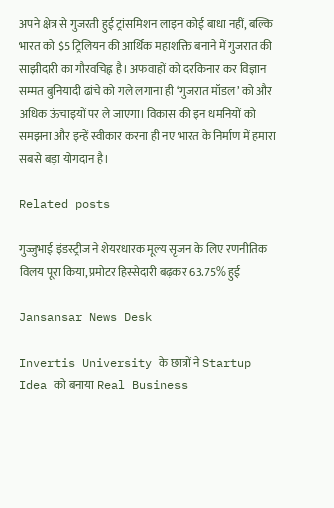अपने क्षेत्र से गुजरती हुई ट्रांसमिशन लाइन कोई बाधा नहीं, बल्कि भारत को $5 ट्रिलियन की आर्थिक महाशक्ति बनाने में गुजरात की साझीदारी का गौरवचिह्न है। अफवाहों को दरकिनार कर विज्ञान सम्मत बुनियादी ढांचे को गले लगाना ही ‘गुजरात मॉडल’ को और अधिक ऊंचाइयों पर ले जाएगा। विकास की इन धमनियों को समझना और इन्हें स्वीकार करना ही नए भारत के निर्माण में हमारा सबसे बड़ा योगदान है।

Related posts

गुज्जुभाई इंडस्ट्रीज ने शेयरधारक मूल्य सृजन के लिए रणनीतिक विलय पूरा किया, प्रमोटर हिस्सेदारी बढ़कर 63.75% हुई

Jansansar News Desk

Invertis University के छात्रों ने Startup Idea को बनाया Real Business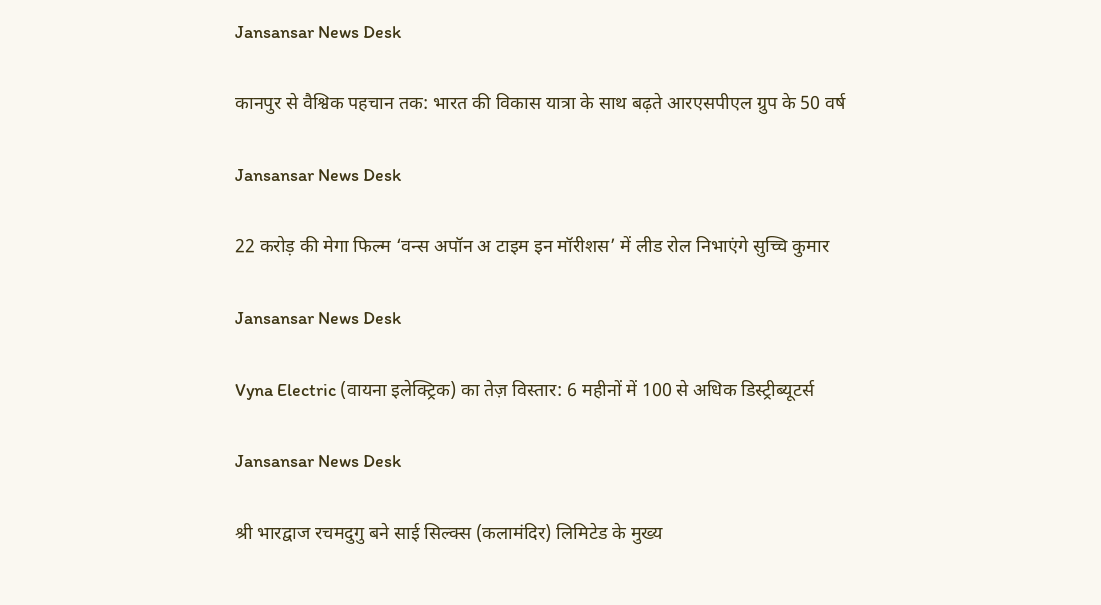Jansansar News Desk

कानपुर से वैश्विक पहचान तक: भारत की विकास यात्रा के साथ बढ़ते आरएसपीएल ग्रुप के 50 वर्ष

Jansansar News Desk

22 करोड़ की मेगा फिल्म ‘वन्स अपॉन अ टाइम इन मॉरीशस’ में लीड रोल निभाएंगे सुच्चि कुमार

Jansansar News Desk

Vyna Electric (वायना इलेक्ट्रिक) का तेज़ विस्तार: 6 महीनों में 100 से अधिक डिस्ट्रीब्यूटर्स

Jansansar News Desk

श्री भारद्वाज रचमदुगु बने साई सिल्क्स (कलामंदिर) लिमिटेड के मुख्य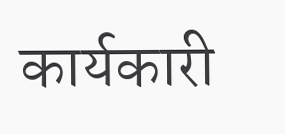कार्यकारी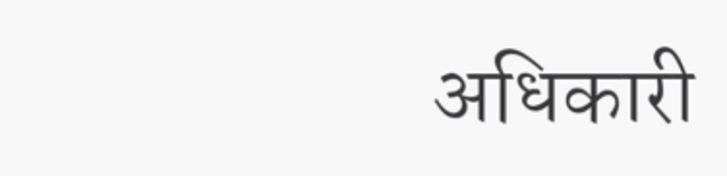अधिकारी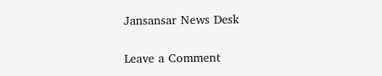Jansansar News Desk

Leave a Comment